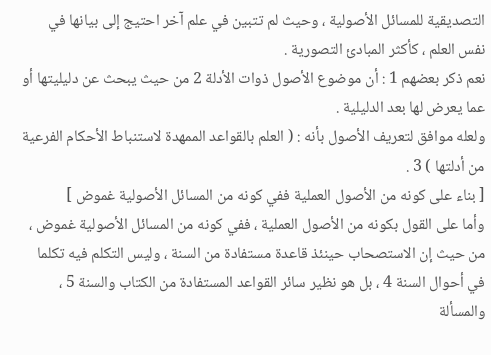التصديقية للمسائل الأصولية ، وحيث لم تتبين في علم آخر احتيج إلى بيانها في نفس العلم ، كأكثر المبادئ التصورية .
نعم ذكر بعضهم 1 : أن موضوع الأصول ذوات الأدلة 2 من حيث يبحث عن دليليتها أو عما يعرض لها بعد الدليلية .
ولعله موافق لتعريف الأصول بأنه : ( العلم بالقواعد الممهدة لاستنباط الأحكام الفرعية من أدلتها ) 3 .
[ بناء على كونه من الأصول العملية ففي كونه من المسائل الأصولية غموض ]
وأما على القول بكونه من الأصول العملية ، ففي كونه من المسائل الأصولية غموض ، من حيث إن الاستصحاب حينئذ قاعدة مستفادة من السنة ، وليس التكلم فيه تكلما في أحوال السنة 4 ، بل هو نظير سائر القواعد المستفادة من الكتاب والسنة 5 ، والمسألة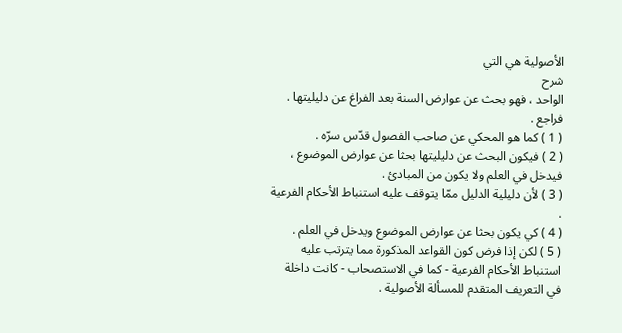الأصولية هي التي
شرح
الواحد ، فهو بحث عن عوارض السنة بعد الفراغ عن دليليتها . فراجع .
( 1 ) كما هو المحكي عن صاحب الفصول قدّس سرّه .
( 2 ) فيكون البحث عن دليليتها بحثا عن عوارض الموضوع ، فيدخل في العلم ولا يكون من المبادئ .
( 3 ) لأن دليلية الدليل ممّا يتوقف عليه استنباط الأحكام الفرعية .
( 4 ) كي يكون بحثا عن عوارض الموضوع ويدخل في العلم .
( 5 ) لكن إذا فرض كون القواعد المذكورة مما يترتب عليه استنباط الأحكام الفرعية - كما في الاستصحاب - كانت داخلة في التعريف المتقدم للمسألة الأصولية .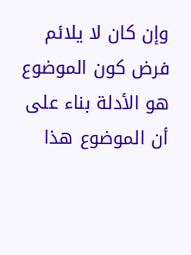وإن كان لا يلائم فرض كون الموضوع هو الأدلة بناء على أن الموضوع هذا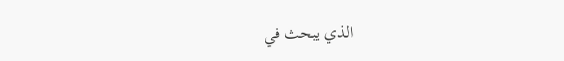الذي يبحث في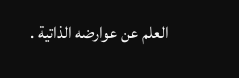العلم عن عوارضه الذاتية .